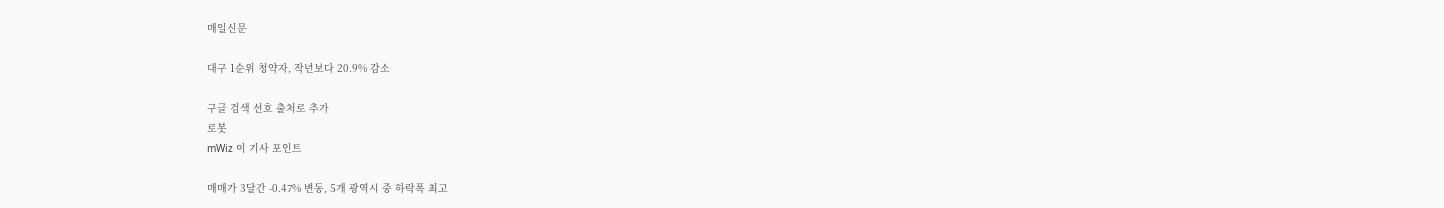매일신문

대구 1순위 청약자, 작년보다 20.9% 감소

구글 검색 선호 출처로 추가
로봇
mWiz 이 기사 포인트

매매가 3달간 -0.47% 변동, 5개 광역시 중 하락폭 최고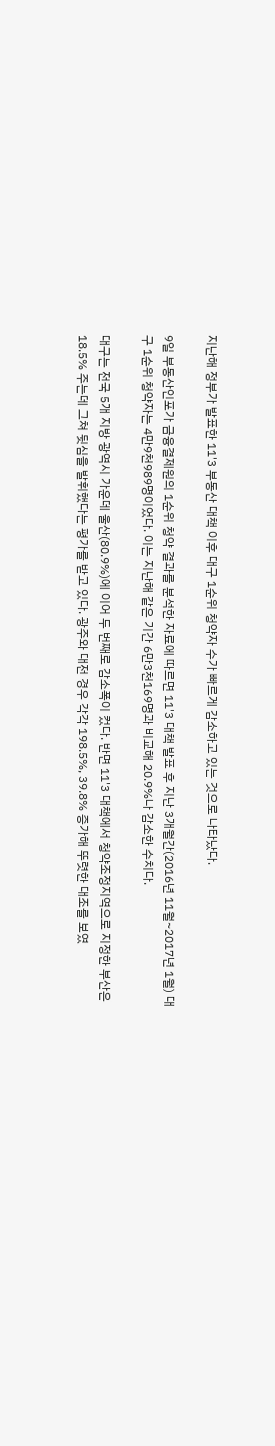지난해 정부가 발표한 11'3 부동산 대책 이후 대구 1순위 청약자 수가 빠르게 감소하고 있는 것으로 나타났다.

9일 부동산인포가 금융결제원의 1순위 청약 결과를 분석한 자료에 따르면 11'3 대책 발표 후 지난 3개월간(2016년 11월~2017년 1월) 대구 1순위 청약자는 4만9천989명이었다. 이는 지난해 같은 기간 6만3천169명과 비교해 20.9%나 감소한 수치다.

대구는 전국 5개 지방 광역시 가운데 울산(80.9%)에 이어 두 번째로 감소폭이 컸다. 반면 11'3 대책에서 청약조정지역으로 지정한 부산은 18.5% 주는데 그쳐 뒷심을 발휘했다는 평가를 받고 있다. 광주와 대전 경우 각각 198.5%, 39.8% 증가해 뚜렷한 대조를 보였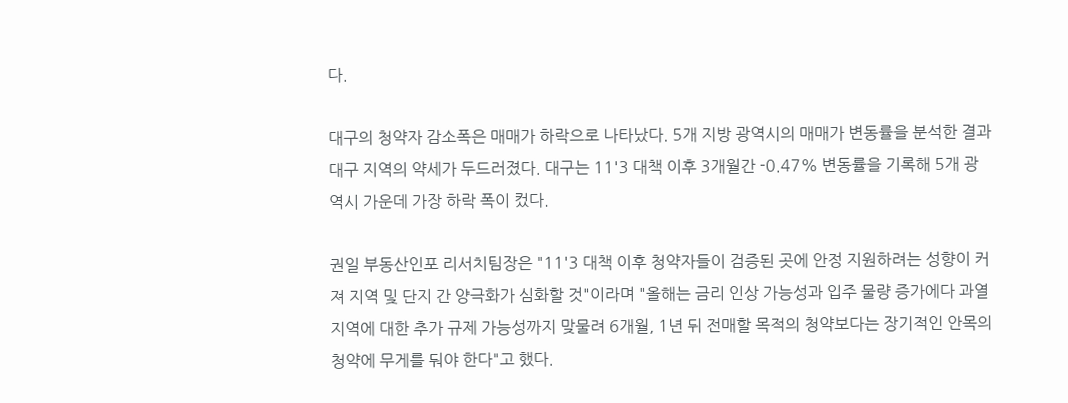다.

대구의 청약자 감소폭은 매매가 하락으로 나타났다. 5개 지방 광역시의 매매가 변동률을 분석한 결과 대구 지역의 약세가 두드러졌다. 대구는 11'3 대책 이후 3개월간 -0.47% 변동률을 기록해 5개 광역시 가운데 가장 하락 폭이 컸다.

권일 부동산인포 리서치팀장은 "11'3 대책 이후 청약자들이 검증된 곳에 안정 지원하려는 성향이 커져 지역 및 단지 간 양극화가 심화할 것"이라며 "올해는 금리 인상 가능성과 입주 물량 증가에다 과열지역에 대한 추가 규제 가능성까지 맞물려 6개월, 1년 뒤 전매할 목적의 청약보다는 장기적인 안목의 청약에 무게를 둬야 한다"고 했다.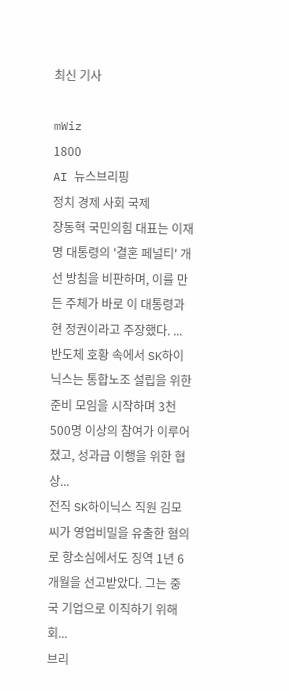최신 기사

mWiz
1800
AI 뉴스브리핑
정치 경제 사회 국제
장동혁 국민의힘 대표는 이재명 대통령의 '결혼 페널티' 개선 방침을 비판하며, 이를 만든 주체가 바로 이 대통령과 현 정권이라고 주장했다. ...
반도체 호황 속에서 SK하이닉스는 통합노조 설립을 위한 준비 모임을 시작하며 3천500명 이상의 참여가 이루어졌고, 성과급 이행을 위한 협상...
전직 SK하이닉스 직원 김모 씨가 영업비밀을 유출한 혐의로 항소심에서도 징역 1년 6개월을 선고받았다. 그는 중국 기업으로 이직하기 위해 회...
브리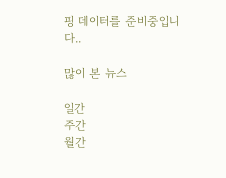핑 데이터를 준비중입니다..

많이 본 뉴스

일간
주간
월간